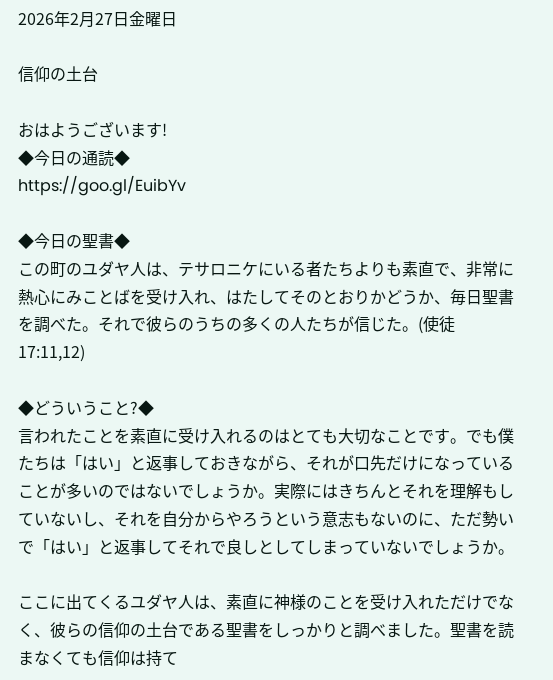2026年2月27日金曜日

信仰の土台

おはようございます!
◆今日の通読◆
https://goo.gl/EuibYv

◆今日の聖書◆
この町のユダヤ人は、テサロニケにいる者たちよりも素直で、非常に熱心にみことばを受け入れ、はたしてそのとおりかどうか、毎日聖書を調べた。それで彼らのうちの多くの人たちが信じた。(使徒17:11,12)

◆どういうこと?◆
言われたことを素直に受け入れるのはとても大切なことです。でも僕たちは「はい」と返事しておきながら、それが口先だけになっていることが多いのではないでしょうか。実際にはきちんとそれを理解もしていないし、それを自分からやろうという意志もないのに、ただ勢いで「はい」と返事してそれで良しとしてしまっていないでしょうか。

ここに出てくるユダヤ人は、素直に神様のことを受け入れただけでなく、彼らの信仰の土台である聖書をしっかりと調べました。聖書を読まなくても信仰は持て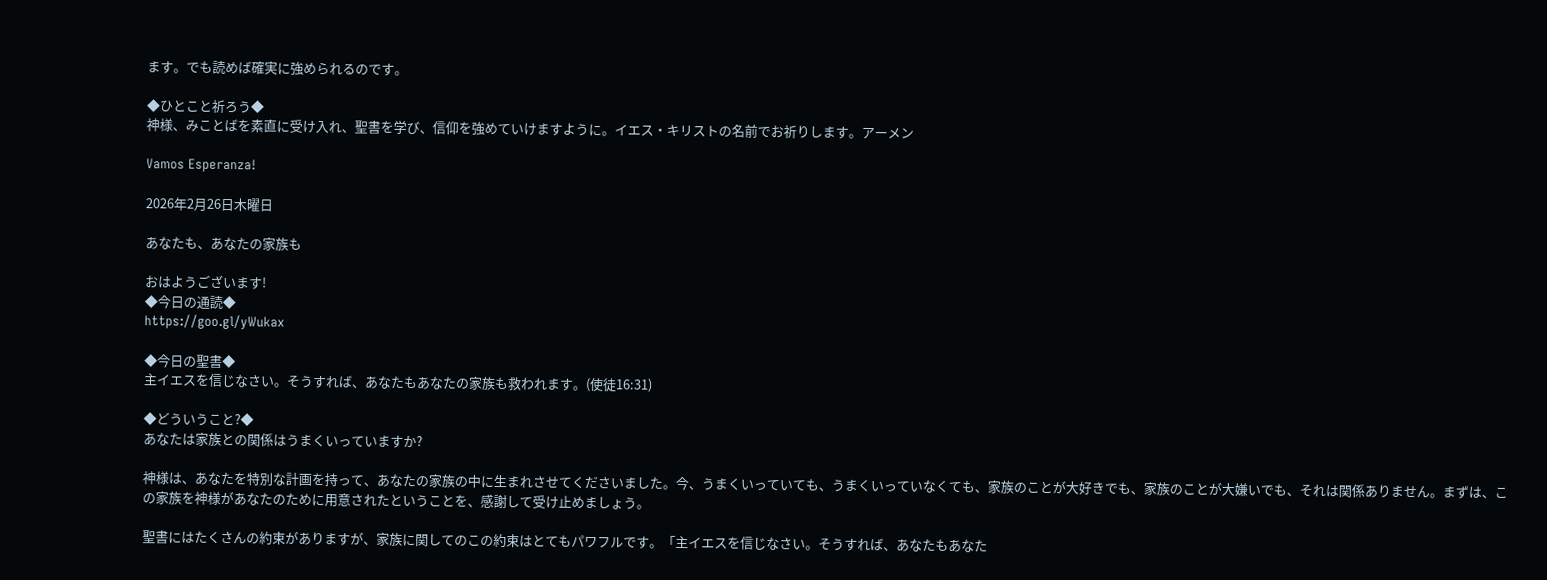ます。でも読めば確実に強められるのです。

◆ひとこと祈ろう◆
神様、みことばを素直に受け入れ、聖書を学び、信仰を強めていけますように。イエス・キリストの名前でお祈りします。アーメン

Vamos Esperanza!

2026年2月26日木曜日

あなたも、あなたの家族も

おはようございます!
◆今日の通読◆
https://goo.gl/yWukax

◆今日の聖書◆
主イエスを信じなさい。そうすれば、あなたもあなたの家族も救われます。(使徒16:31)

◆どういうこと?◆
あなたは家族との関係はうまくいっていますか?

神様は、あなたを特別な計画を持って、あなたの家族の中に生まれさせてくださいました。今、うまくいっていても、うまくいっていなくても、家族のことが大好きでも、家族のことが大嫌いでも、それは関係ありません。まずは、この家族を神様があなたのために用意されたということを、感謝して受け止めましょう。

聖書にはたくさんの約束がありますが、家族に関してのこの約束はとてもパワフルです。「主イエスを信じなさい。そうすれば、あなたもあなた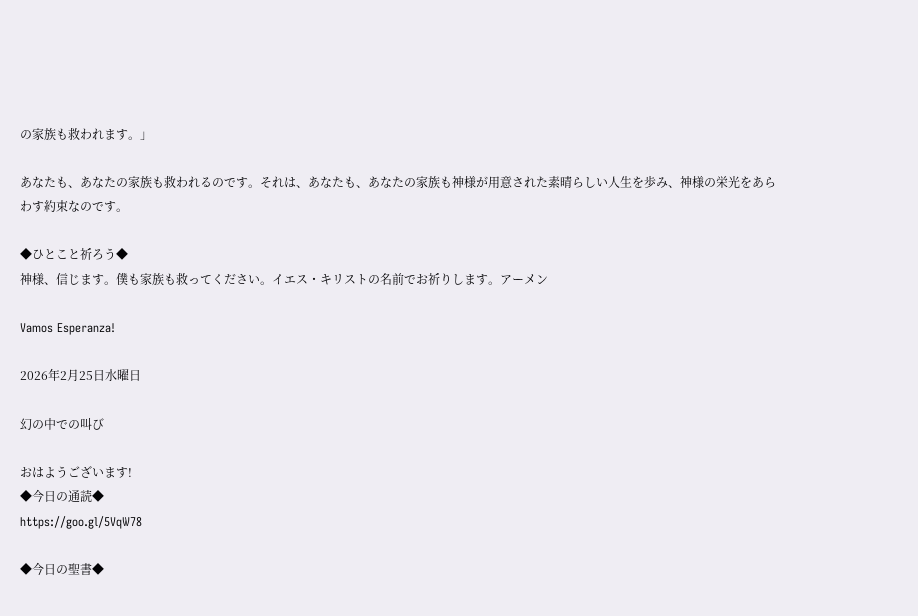の家族も救われます。」

あなたも、あなたの家族も救われるのです。それは、あなたも、あなたの家族も神様が用意された素晴らしい人生を歩み、神様の栄光をあらわす約束なのです。

◆ひとこと祈ろう◆
神様、信じます。僕も家族も救ってください。イエス・キリストの名前でお祈りします。アーメン

Vamos Esperanza!

2026年2月25日水曜日

幻の中での叫び

おはようございます!
◆今日の通読◆
https://goo.gl/5VqW78

◆今日の聖書◆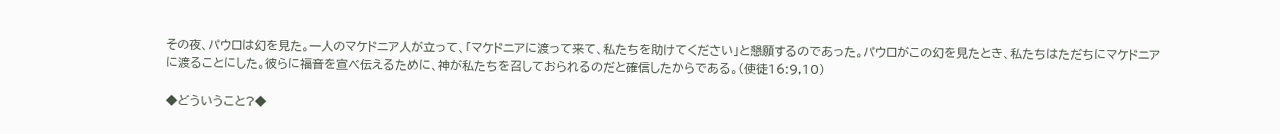その夜、パウロは幻を見た。一人のマケドニア人が立って、「マケドニアに渡って来て、私たちを助けてください」と懇願するのであった。パウロがこの幻を見たとき、私たちはただちにマケドニアに渡ることにした。彼らに福音を宣べ伝えるために、神が私たちを召しておられるのだと確信したからである。(使徒16:9,10)

◆どういうこと?◆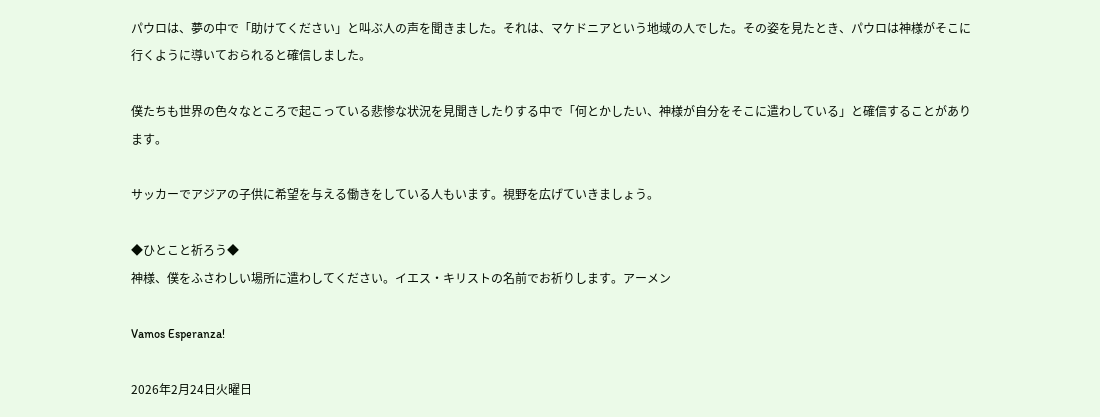パウロは、夢の中で「助けてください」と叫ぶ人の声を聞きました。それは、マケドニアという地域の人でした。その姿を見たとき、パウロは神様がそこに行くように導いておられると確信しました。

僕たちも世界の色々なところで起こっている悲惨な状況を見聞きしたりする中で「何とかしたい、神様が自分をそこに遣わしている」と確信することがあります。

サッカーでアジアの子供に希望を与える働きをしている人もいます。視野を広げていきましょう。

◆ひとこと祈ろう◆
神様、僕をふさわしい場所に遣わしてください。イエス・キリストの名前でお祈りします。アーメン

Vamos Esperanza!

2026年2月24日火曜日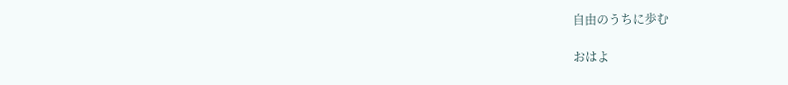自由のうちに歩む

おはよ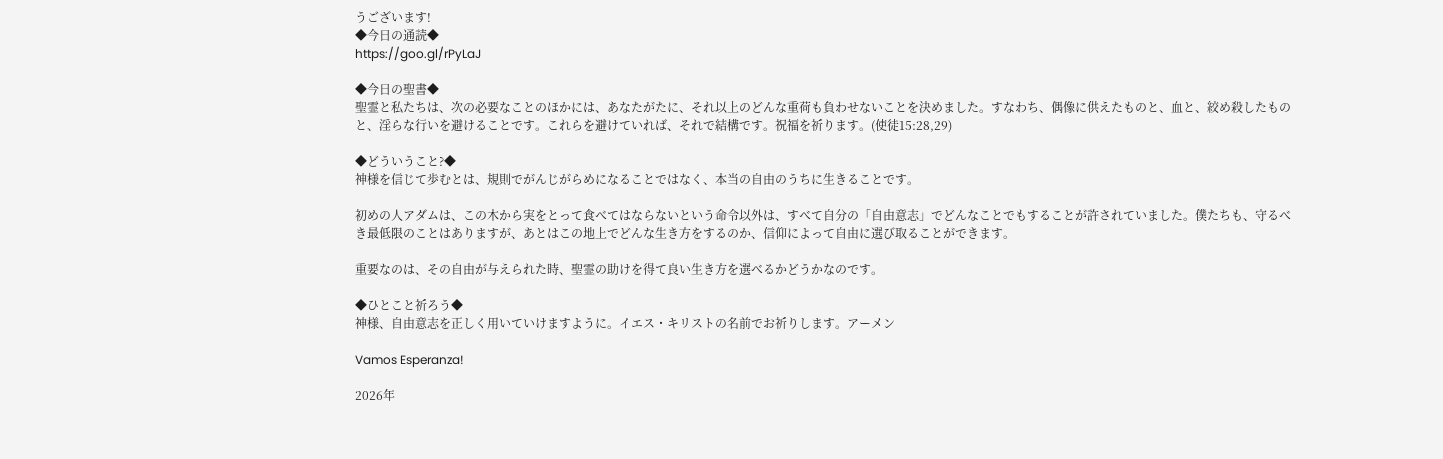うございます!
◆今日の通読◆
https://goo.gl/rPyLaJ

◆今日の聖書◆
聖霊と私たちは、次の必要なことのほかには、あなたがたに、それ以上のどんな重荷も負わせないことを決めました。すなわち、偶像に供えたものと、血と、絞め殺したものと、淫らな行いを避けることです。これらを避けていれば、それで結構です。祝福を祈ります。(使徒15:28,29)

◆どういうこと?◆
神様を信じて歩むとは、規則でがんじがらめになることではなく、本当の自由のうちに生きることです。

初めの人アダムは、この木から実をとって食べてはならないという命令以外は、すべて自分の「自由意志」でどんなことでもすることが許されていました。僕たちも、守るべき最低限のことはありますが、あとはこの地上でどんな生き方をするのか、信仰によって自由に選び取ることができます。

重要なのは、その自由が与えられた時、聖霊の助けを得て良い生き方を選べるかどうかなのです。

◆ひとこと祈ろう◆
神様、自由意志を正しく用いていけますように。イエス・キリストの名前でお祈りします。アーメン

Vamos Esperanza!

2026年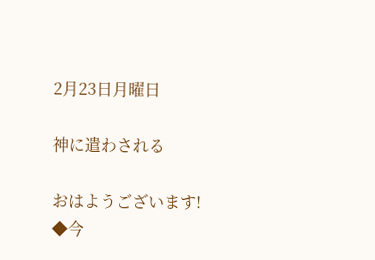2月23日月曜日

神に遣わされる

おはようございます!
◆今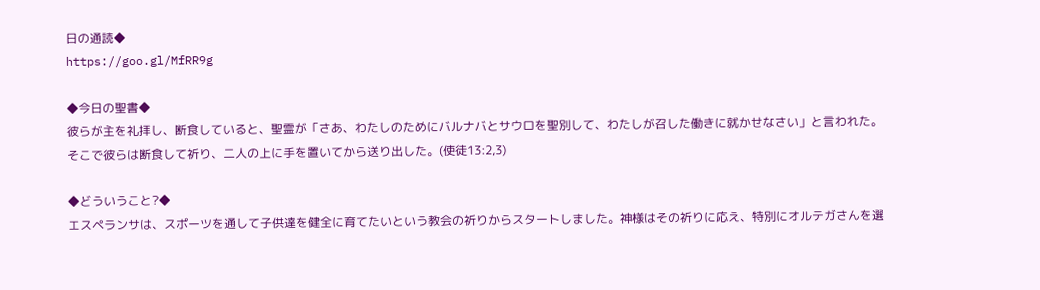日の通読◆
https://goo.gl/MfRR9g

◆今日の聖書◆
彼らが主を礼拝し、断食していると、聖霊が「さあ、わたしのためにバルナバとサウロを聖別して、わたしが召した働きに就かせなさい」と言われた。そこで彼らは断食して祈り、二人の上に手を置いてから送り出した。(使徒13:2,3)

◆どういうこと?◆
エスペランサは、スポーツを通して子供達を健全に育てたいという教会の祈りからスタートしました。神様はその祈りに応え、特別にオルテガさんを選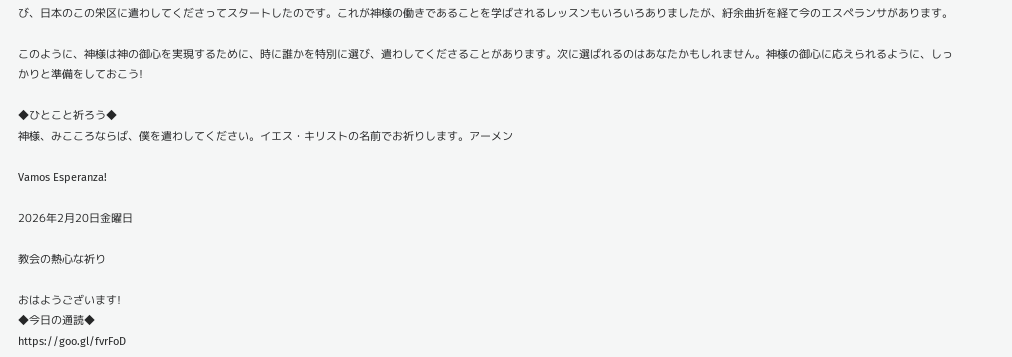び、日本のこの栄区に遣わしてくださってスタートしたのです。これが神様の働きであることを学ばされるレッスンもいろいろありましたが、紆余曲折を経て今のエスペランサがあります。

このように、神様は神の御心を実現するために、時に誰かを特別に選び、遣わしてくださることがあります。次に選ばれるのはあなたかもしれません。神様の御心に応えられるように、しっかりと準備をしておこう!

◆ひとこと祈ろう◆
神様、みこころならば、僕を遣わしてください。イエス・キリストの名前でお祈りします。アーメン

Vamos Esperanza!

2026年2月20日金曜日

教会の熱心な祈り

おはようございます!
◆今日の通読◆
https://goo.gl/fvrFoD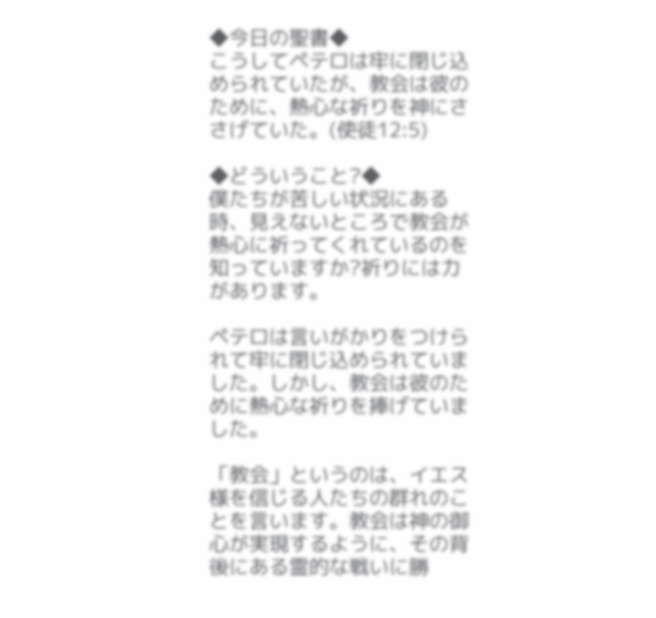◆今日の聖書◆
こうしてペテロは牢に閉じ込められていたが、教会は彼のために、熱心な祈りを神にささげていた。(使徒12:5)

◆どういうこと?◆
僕たちが苦しい状況にある時、見えないところで教会が熱心に祈ってくれているのを知っていますか?祈りには力があります。

ペテロは言いがかりをつけられて牢に閉じ込められていました。しかし、教会は彼のために熱心な祈りを捧げていました。

「教会」というのは、イエス様を信じる人たちの群れのことを言います。教会は神の御心が実現するように、その背後にある霊的な戦いに勝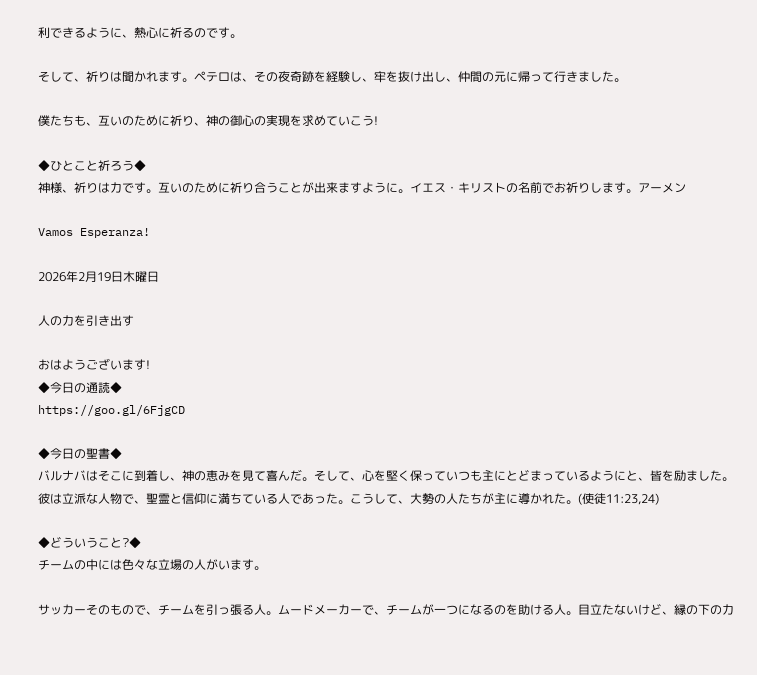利できるように、熱心に祈るのです。

そして、祈りは聞かれます。ペテロは、その夜奇跡を経験し、牢を抜け出し、仲間の元に帰って行きました。

僕たちも、互いのために祈り、神の御心の実現を求めていこう!

◆ひとこと祈ろう◆
神様、祈りは力です。互いのために祈り合うことが出来ますように。イエス・キリストの名前でお祈りします。アーメン

Vamos Esperanza!

2026年2月19日木曜日

人の力を引き出す

おはようございます!
◆今日の通読◆
https://goo.gl/6FjgCD

◆今日の聖書◆
バルナバはそこに到着し、神の恵みを見て喜んだ。そして、心を堅く保っていつも主にとどまっているようにと、皆を励ました。彼は立派な人物で、聖霊と信仰に満ちている人であった。こうして、大勢の人たちが主に導かれた。(使徒11:23,24)

◆どういうこと?◆
チームの中には色々な立場の人がいます。

サッカーそのもので、チームを引っ張る人。ムードメーカーで、チームが一つになるのを助ける人。目立たないけど、縁の下の力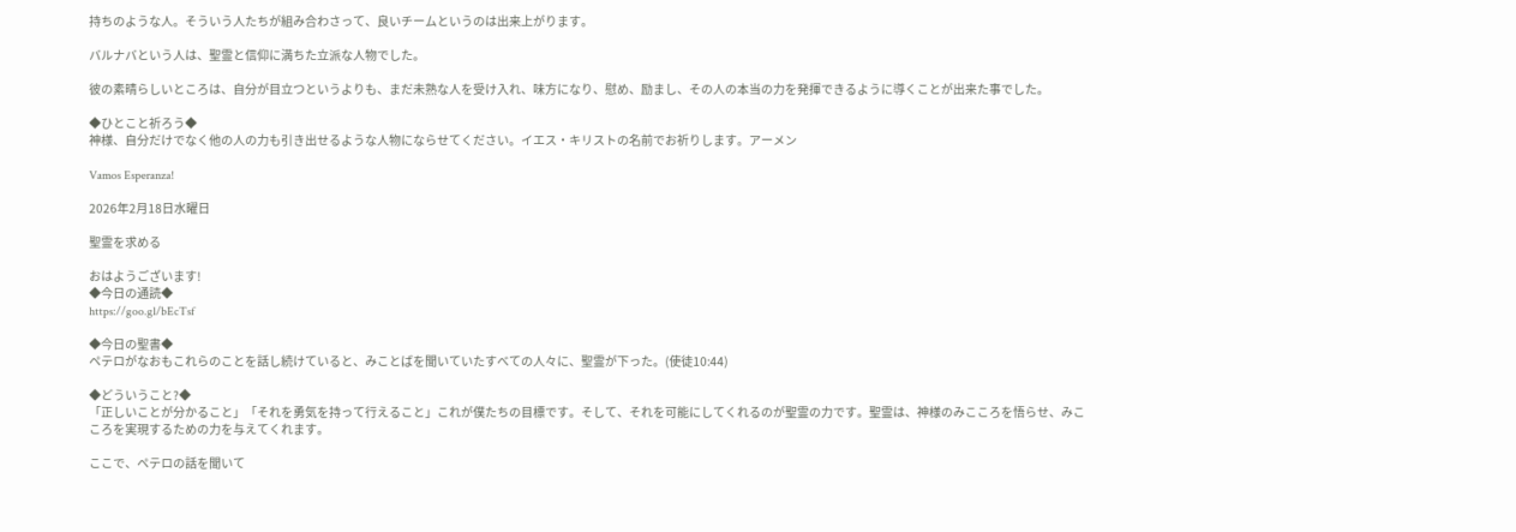持ちのような人。そういう人たちが組み合わさって、良いチームというのは出来上がります。

バルナバという人は、聖霊と信仰に満ちた立派な人物でした。

彼の素晴らしいところは、自分が目立つというよりも、まだ未熟な人を受け入れ、味方になり、慰め、励まし、その人の本当の力を発揮できるように導くことが出来た事でした。

◆ひとこと祈ろう◆
神様、自分だけでなく他の人の力も引き出せるような人物にならせてください。イエス・キリストの名前でお祈りします。アーメン

Vamos Esperanza!

2026年2月18日水曜日

聖霊を求める

おはようございます!
◆今日の通読◆
https://goo.gl/bEcTsf

◆今日の聖書◆
ペテロがなおもこれらのことを話し続けていると、みことばを聞いていたすべての人々に、聖霊が下った。(使徒10:44)

◆どういうこと?◆
「正しいことが分かること」「それを勇気を持って行えること」これが僕たちの目標です。そして、それを可能にしてくれるのが聖霊の力です。聖霊は、神様のみこころを悟らせ、みこころを実現するための力を与えてくれます。

ここで、ペテロの話を聞いて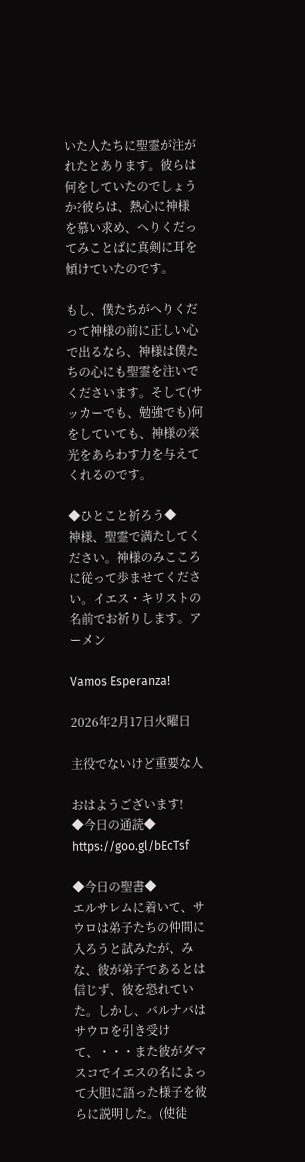いた人たちに聖霊が注がれたとあります。彼らは何をしていたのでしょうか?彼らは、熱心に神様を慕い求め、へりくだってみことばに真剣に耳を傾けていたのです。

もし、僕たちがへりくだって神様の前に正しい心で出るなら、神様は僕たちの心にも聖霊を注いでくださいます。そして(サッカーでも、勉強でも)何をしていても、神様の栄光をあらわす力を与えてくれるのです。

◆ひとこと祈ろう◆
神様、聖霊で満たしてください。神様のみこころに従って歩ませてください。イエス・キリストの名前でお祈りします。アーメン

Vamos Esperanza!

2026年2月17日火曜日

主役でないけど重要な人

おはようございます!
◆今日の通読◆
https://goo.gl/bEcTsf

◆今日の聖書◆
エルサレムに着いて、サウロは弟子たちの仲間に入ろうと試みたが、みな、彼が弟子であるとは信じず、彼を恐れていた。しかし、バルナバはサウロを引き受けて、・・・また彼がダマスコでイエスの名によって大胆に語った様子を彼らに説明した。(使徒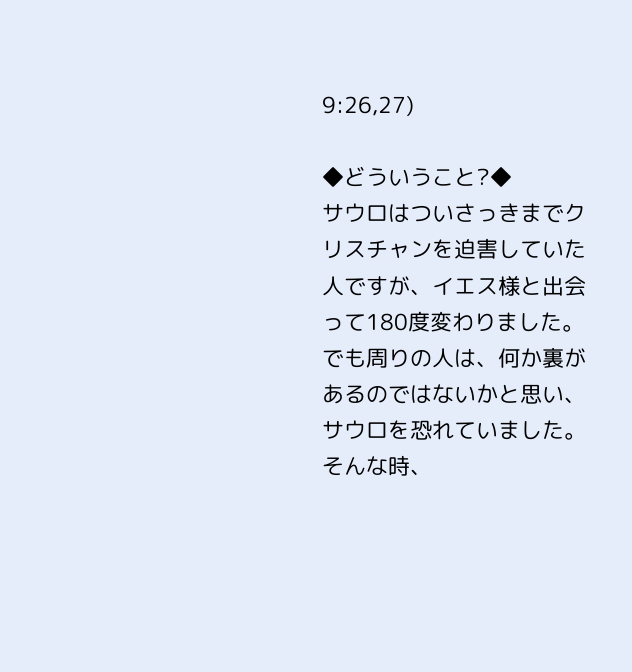9:26,27)

◆どういうこと?◆
サウロはついさっきまでクリスチャンを迫害していた人ですが、イエス様と出会って180度変わりました。でも周りの人は、何か裏があるのではないかと思い、サウロを恐れていました。そんな時、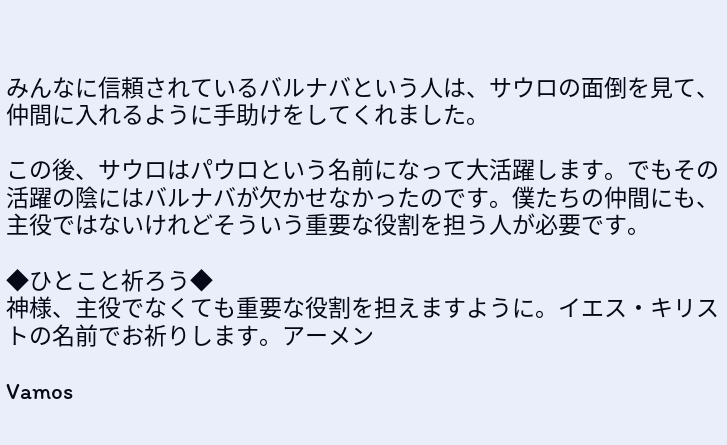みんなに信頼されているバルナバという人は、サウロの面倒を見て、仲間に入れるように手助けをしてくれました。

この後、サウロはパウロという名前になって大活躍します。でもその活躍の陰にはバルナバが欠かせなかったのです。僕たちの仲間にも、主役ではないけれどそういう重要な役割を担う人が必要です。

◆ひとこと祈ろう◆
神様、主役でなくても重要な役割を担えますように。イエス・キリストの名前でお祈りします。アーメン

Vamos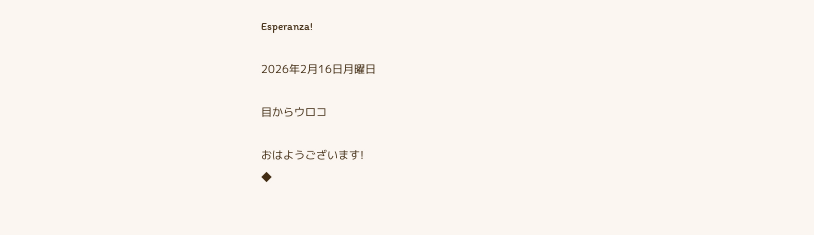Esperanza!

2026年2月16日月曜日

目からウロコ

おはようございます!
◆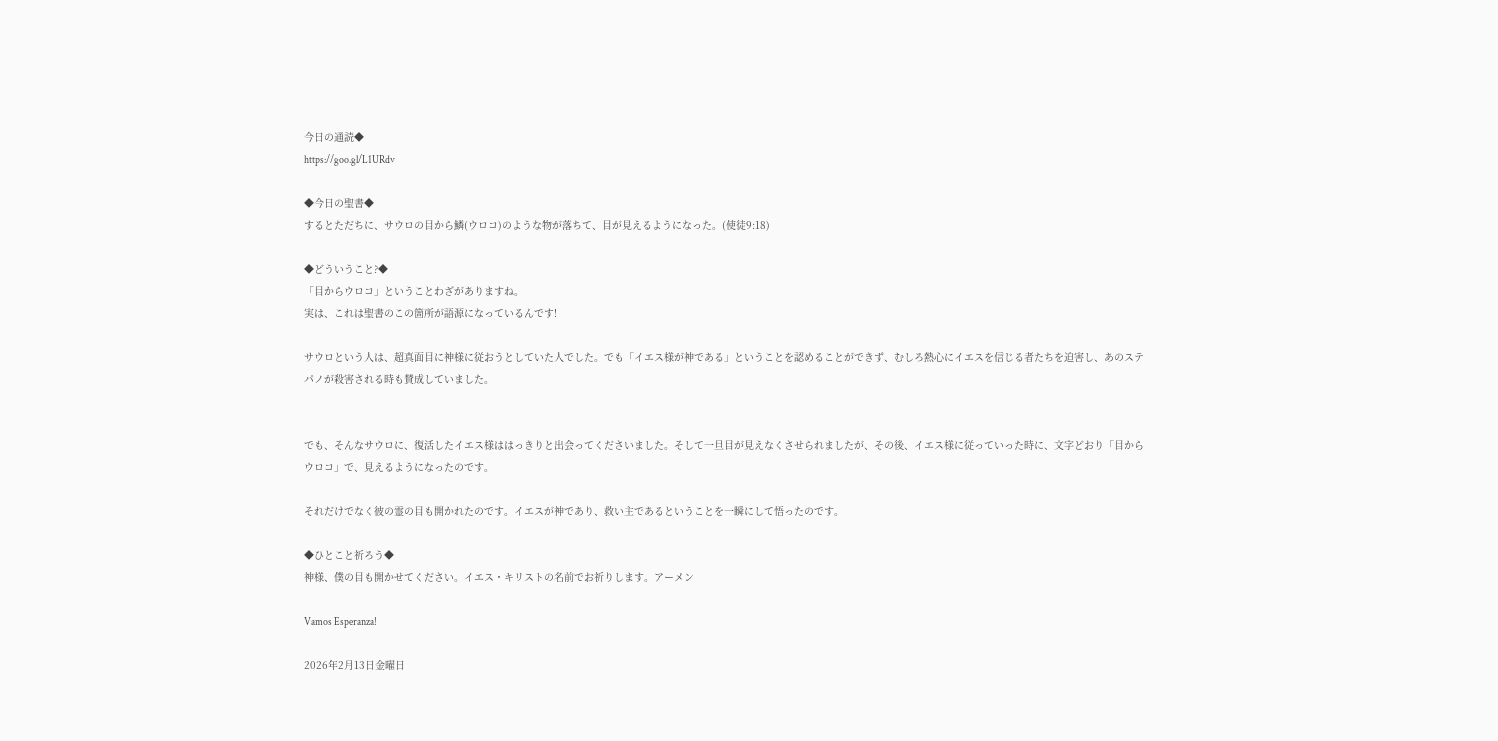今日の通読◆
https://goo.gl/L1URdv

◆今日の聖書◆
するとただちに、サウロの目から鱗(ウロコ)のような物が落ちて、目が見えるようになった。(使徒9:18)

◆どういうこと?◆
「目からウロコ」ということわざがありますね。
実は、これは聖書のこの箇所が語源になっているんです!

サウロという人は、超真面目に神様に従おうとしていた人でした。でも「イエス様が神である」ということを認めることができず、むしろ熱心にイエスを信じる者たちを迫害し、あのステパノが殺害される時も賛成していました。


でも、そんなサウロに、復活したイエス様ははっきりと出会ってくださいました。そして一旦目が見えなくさせられましたが、その後、イエス様に従っていった時に、文字どおり「目からウロコ」で、見えるようになったのです。

それだけでなく彼の霊の目も開かれたのです。イエスが神であり、救い主であるということを一瞬にして悟ったのです。

◆ひとこと祈ろう◆
神様、僕の目も開かせてください。イエス・キリストの名前でお祈りします。アーメン

Vamos Esperanza!

2026年2月13日金曜日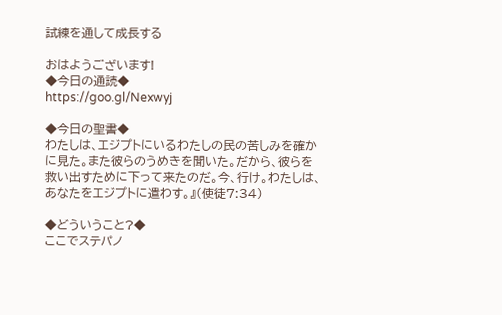試練を通して成長する

おはようございます!
◆今日の通読◆
https://goo.gl/Nexwyj

◆今日の聖書◆
わたしは、エジプトにいるわたしの民の苦しみを確かに見た。また彼らのうめきを聞いた。だから、彼らを救い出すために下って来たのだ。今、行け。わたしは、あなたをエジプトに遣わす。』(使徒7:34)

◆どういうこと?◆
ここでステパノ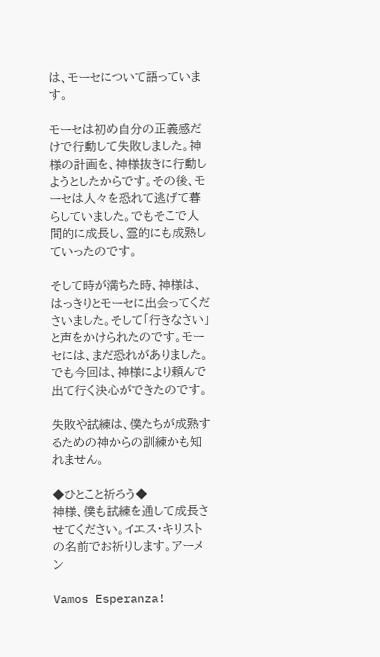は、モーセについて語っています。

モーセは初め自分の正義感だけで行動して失敗しました。神様の計画を、神様抜きに行動しようとしたからです。その後、モーセは人々を恐れて逃げて暮らしていました。でもそこで人間的に成長し、霊的にも成熟していったのです。

そして時が満ちた時、神様は、はっきりとモーセに出会ってくださいました。そして「行きなさい」と声をかけられたのです。モーセには、まだ恐れがありました。でも今回は、神様により頼んで出て行く決心ができたのです。

失敗や試練は、僕たちが成熟するための神からの訓練かも知れません。

◆ひとこと祈ろう◆
神様、僕も試練を通して成長させてください。イエス・キリストの名前でお祈りします。アーメン

Vamos Esperanza!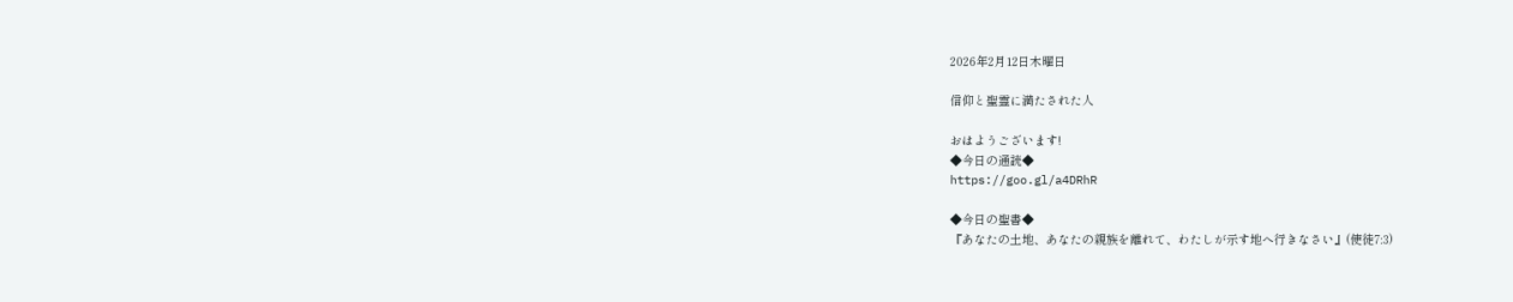2026年2月12日木曜日

信仰と聖霊に満たされた人

おはようございます!
◆今日の通読◆
https://goo.gl/a4DRhR

◆今日の聖書◆
『あなたの土地、あなたの親族を離れて、わたしが示す地へ行きなさい』(使徒7:3)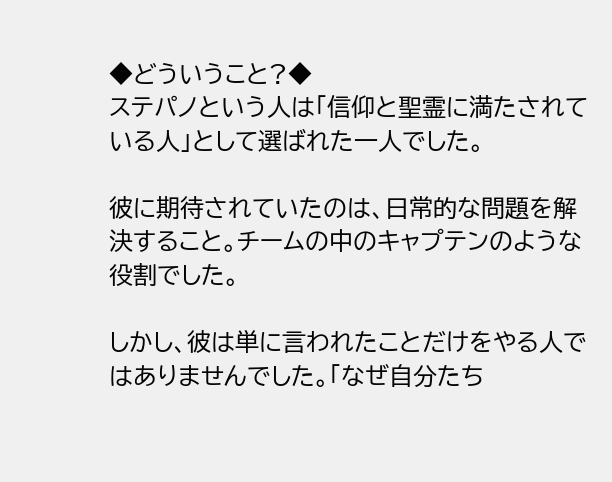◆どういうこと?◆
ステパノという人は「信仰と聖霊に満たされている人」として選ばれた一人でした。

彼に期待されていたのは、日常的な問題を解決すること。チームの中のキャプテンのような役割でした。

しかし、彼は単に言われたことだけをやる人ではありませんでした。「なぜ自分たち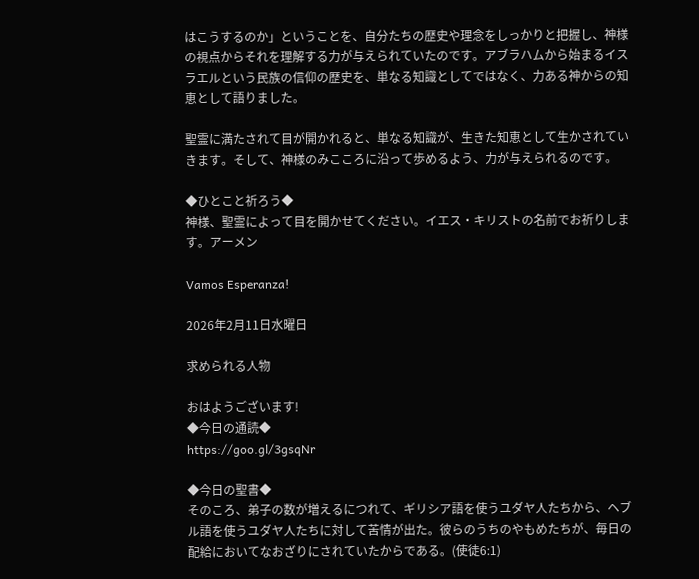はこうするのか」ということを、自分たちの歴史や理念をしっかりと把握し、神様の視点からそれを理解する力が与えられていたのです。アブラハムから始まるイスラエルという民族の信仰の歴史を、単なる知識としてではなく、力ある神からの知恵として語りました。

聖霊に満たされて目が開かれると、単なる知識が、生きた知恵として生かされていきます。そして、神様のみこころに沿って歩めるよう、力が与えられるのです。

◆ひとこと祈ろう◆
神様、聖霊によって目を開かせてください。イエス・キリストの名前でお祈りします。アーメン

Vamos Esperanza!

2026年2月11日水曜日

求められる人物

おはようございます!
◆今日の通読◆
https://goo.gl/3gsqNr

◆今日の聖書◆
そのころ、弟子の数が増えるにつれて、ギリシア語を使うユダヤ人たちから、ヘブル語を使うユダヤ人たちに対して苦情が出た。彼らのうちのやもめたちが、毎日の配給においてなおざりにされていたからである。(使徒6:1)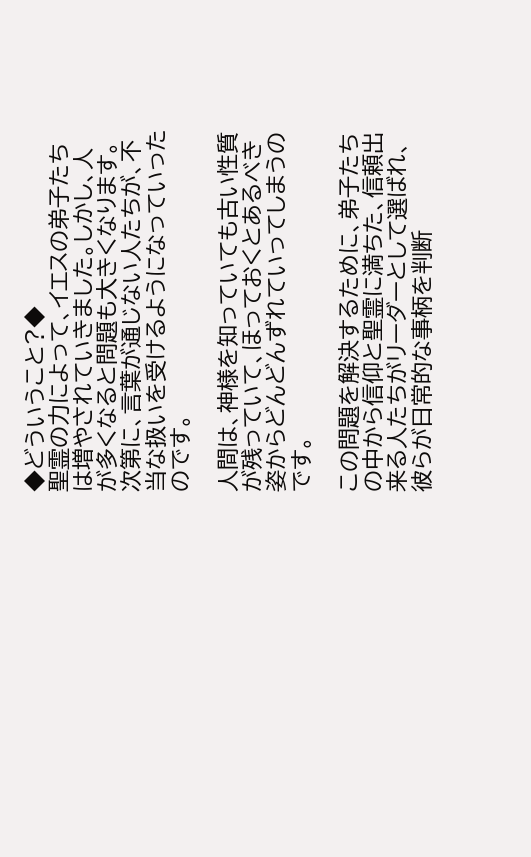◆どういうこと?◆
聖霊の力によって、イエスの弟子たちは増やされていきました。しかし、人が多くなると問題も大きくなります。次第に、言葉が通じない人たちが、不当な扱いを受けるようになっていったのです。

人間は、神様を知っていても古い性質が残っていて、ほっておくとあるべき姿からどんどんずれていってしまうのです。

この問題を解決するために、弟子たちの中から信仰と聖霊に満ちた、信頼出来る人たちがリーダーとして選ばれ、彼らが日常的な事柄を判断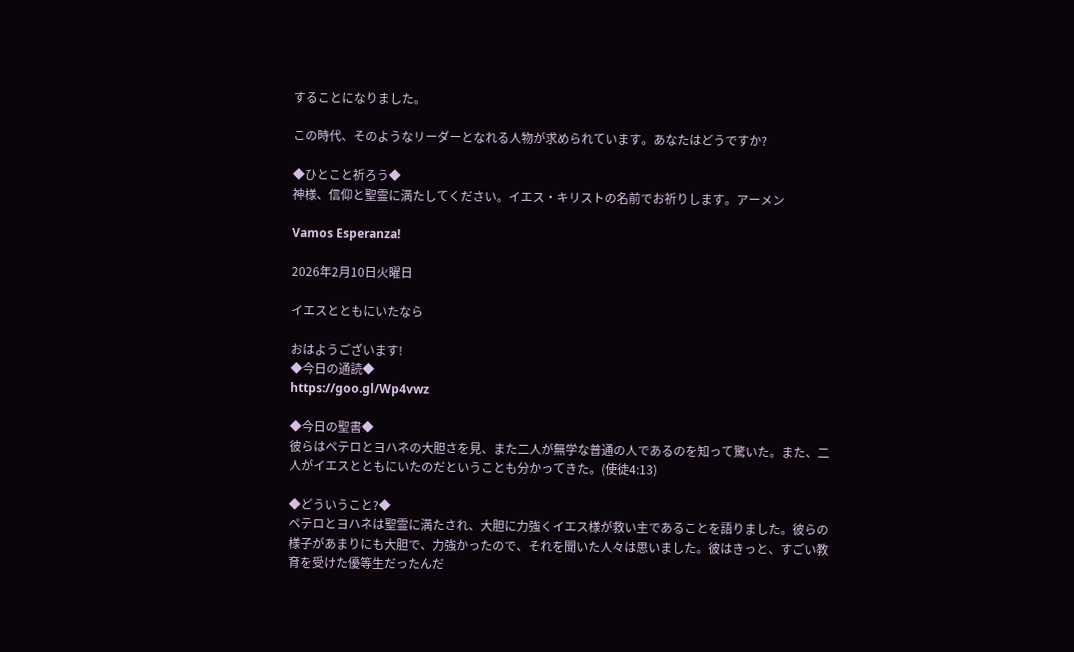することになりました。

この時代、そのようなリーダーとなれる人物が求められています。あなたはどうですか?

◆ひとこと祈ろう◆
神様、信仰と聖霊に満たしてください。イエス・キリストの名前でお祈りします。アーメン

Vamos Esperanza!

2026年2月10日火曜日

イエスとともにいたなら

おはようございます!
◆今日の通読◆
https://goo.gl/Wp4vwz

◆今日の聖書◆
彼らはペテロとヨハネの大胆さを見、また二人が無学な普通の人であるのを知って驚いた。また、二人がイエスとともにいたのだということも分かってきた。(使徒4:13)

◆どういうこと?◆
ペテロとヨハネは聖霊に満たされ、大胆に力強くイエス様が救い主であることを語りました。彼らの様子があまりにも大胆で、力強かったので、それを聞いた人々は思いました。彼はきっと、すごい教育を受けた優等生だったんだ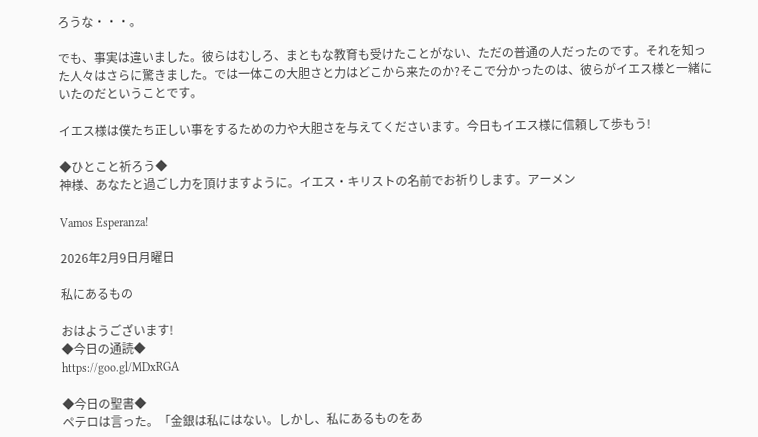ろうな・・・。

でも、事実は違いました。彼らはむしろ、まともな教育も受けたことがない、ただの普通の人だったのです。それを知った人々はさらに驚きました。では一体この大胆さと力はどこから来たのか?そこで分かったのは、彼らがイエス様と一緒にいたのだということです。

イエス様は僕たち正しい事をするための力や大胆さを与えてくださいます。今日もイエス様に信頼して歩もう!

◆ひとこと祈ろう◆
神様、あなたと過ごし力を頂けますように。イエス・キリストの名前でお祈りします。アーメン

Vamos Esperanza!

2026年2月9日月曜日

私にあるもの

おはようございます!
◆今日の通読◆
https://goo.gl/MDxRGA

◆今日の聖書◆
ペテロは言った。「金銀は私にはない。しかし、私にあるものをあ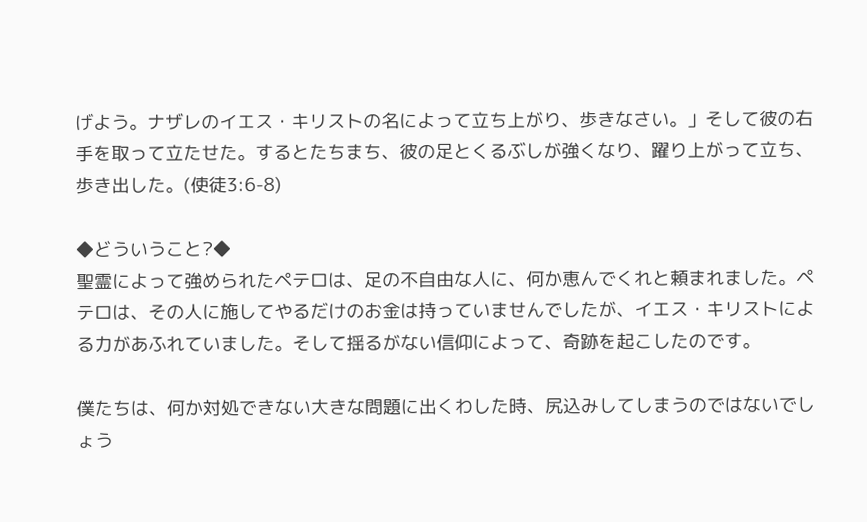げよう。ナザレのイエス・キリストの名によって立ち上がり、歩きなさい。」そして彼の右手を取って立たせた。するとたちまち、彼の足とくるぶしが強くなり、躍り上がって立ち、歩き出した。(使徒3:6-8)

◆どういうこと?◆
聖霊によって強められたペテロは、足の不自由な人に、何か恵んでくれと頼まれました。ペテロは、その人に施してやるだけのお金は持っていませんでしたが、イエス・キリストによる力があふれていました。そして揺るがない信仰によって、奇跡を起こしたのです。

僕たちは、何か対処できない大きな問題に出くわした時、尻込みしてしまうのではないでしょう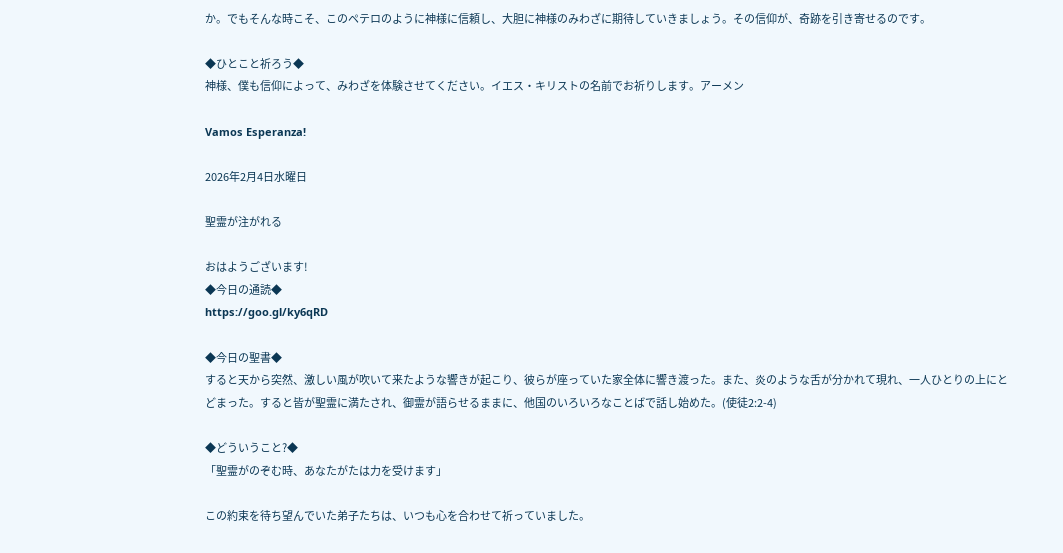か。でもそんな時こそ、このペテロのように神様に信頼し、大胆に神様のみわざに期待していきましょう。その信仰が、奇跡を引き寄せるのです。

◆ひとこと祈ろう◆
神様、僕も信仰によって、みわざを体験させてください。イエス・キリストの名前でお祈りします。アーメン

Vamos Esperanza!

2026年2月4日水曜日

聖霊が注がれる

おはようございます!
◆今日の通読◆
https://goo.gl/ky6qRD

◆今日の聖書◆
すると天から突然、激しい風が吹いて来たような響きが起こり、彼らが座っていた家全体に響き渡った。また、炎のような舌が分かれて現れ、一人ひとりの上にとどまった。すると皆が聖霊に満たされ、御霊が語らせるままに、他国のいろいろなことばで話し始めた。(使徒2:2-4)

◆どういうこと?◆
「聖霊がのぞむ時、あなたがたは力を受けます」

この約束を待ち望んでいた弟子たちは、いつも心を合わせて祈っていました。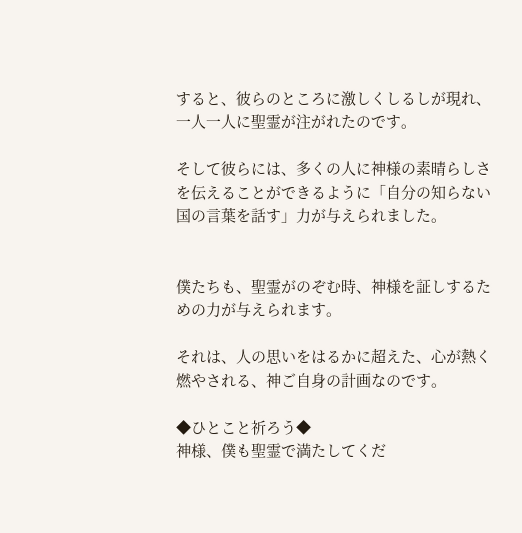すると、彼らのところに激しくしるしが現れ、一人一人に聖霊が注がれたのです。

そして彼らには、多くの人に神様の素晴らしさを伝えることができるように「自分の知らない国の言葉を話す」力が与えられました。


僕たちも、聖霊がのぞむ時、神様を証しするための力が与えられます。

それは、人の思いをはるかに超えた、心が熱く燃やされる、神ご自身の計画なのです。

◆ひとこと祈ろう◆
神様、僕も聖霊で満たしてくだ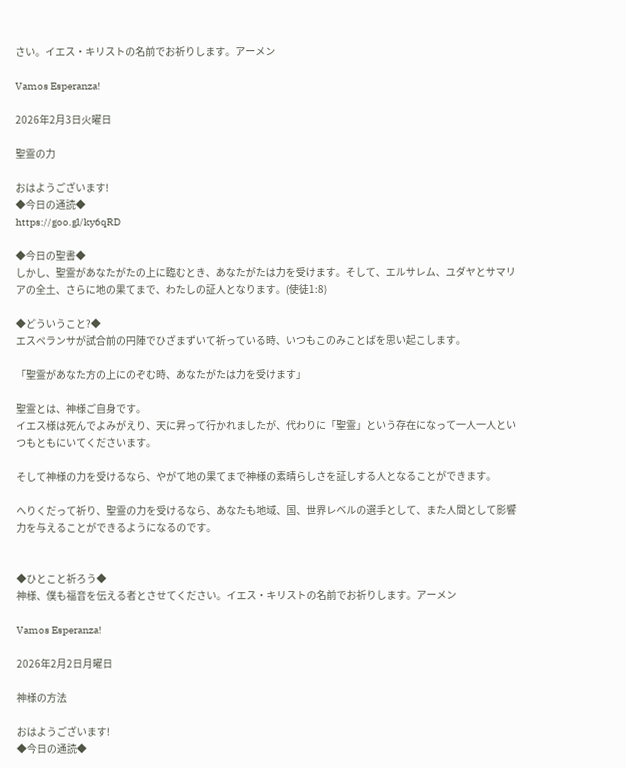さい。イエス・キリストの名前でお祈りします。アーメン

Vamos Esperanza!

2026年2月3日火曜日

聖霊の力

おはようございます!
◆今日の通読◆
https://goo.gl/ky6qRD

◆今日の聖書◆
しかし、聖霊があなたがたの上に臨むとき、あなたがたは力を受けます。そして、エルサレム、ユダヤとサマリアの全土、さらに地の果てまで、わたしの証人となります。(使徒1:8)

◆どういうこと?◆
エスペランサが試合前の円陣でひざまずいて祈っている時、いつもこのみことばを思い起こします。

「聖霊があなた方の上にのぞむ時、あなたがたは力を受けます」

聖霊とは、神様ご自身です。
イエス様は死んでよみがえり、天に昇って行かれましたが、代わりに「聖霊」という存在になって一人一人といつもともにいてくださいます。

そして神様の力を受けるなら、やがて地の果てまで神様の素晴らしさを証しする人となることができます。

へりくだって祈り、聖霊の力を受けるなら、あなたも地域、国、世界レベルの選手として、また人間として影響力を与えることができるようになるのです。


◆ひとこと祈ろう◆
神様、僕も福音を伝える者とさせてください。イエス・キリストの名前でお祈りします。アーメン

Vamos Esperanza!

2026年2月2日月曜日

神様の方法

おはようございます!
◆今日の通読◆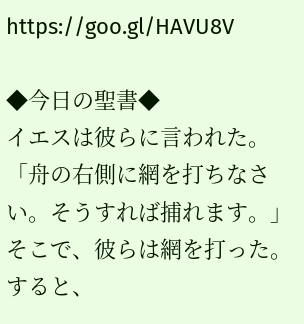https://goo.gl/HAVU8V

◆今日の聖書◆
イエスは彼らに言われた。「舟の右側に網を打ちなさい。そうすれば捕れます。」そこで、彼らは網を打った。すると、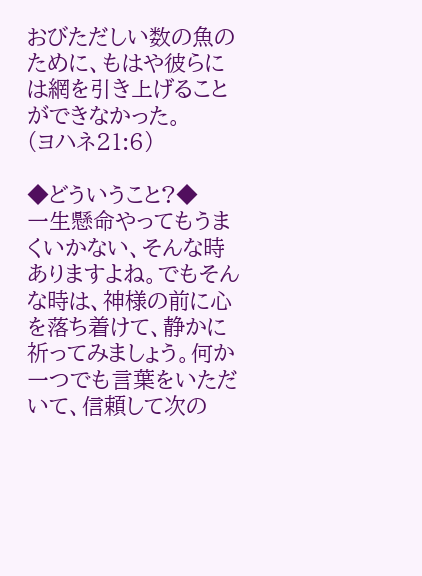おびただしい数の魚のために、もはや彼らには網を引き上げることができなかった。
(ヨハネ21:6)

◆どういうこと?◆
一生懸命やってもうまくいかない、そんな時ありますよね。でもそんな時は、神様の前に心を落ち着けて、静かに祈ってみましょう。何か一つでも言葉をいただいて、信頼して次の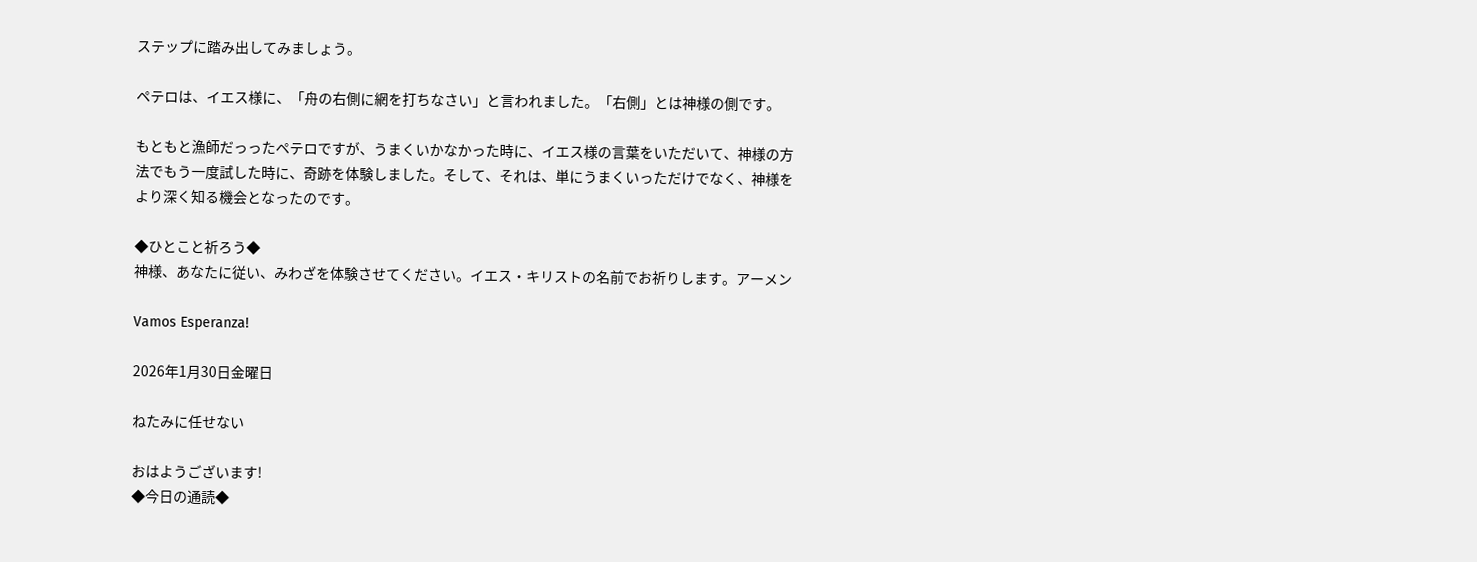ステップに踏み出してみましょう。

ペテロは、イエス様に、「舟の右側に網を打ちなさい」と言われました。「右側」とは神様の側です。

もともと漁師だっったペテロですが、うまくいかなかった時に、イエス様の言葉をいただいて、神様の方法でもう一度試した時に、奇跡を体験しました。そして、それは、単にうまくいっただけでなく、神様をより深く知る機会となったのです。

◆ひとこと祈ろう◆
神様、あなたに従い、みわざを体験させてください。イエス・キリストの名前でお祈りします。アーメン

Vamos Esperanza!

2026年1月30日金曜日

ねたみに任せない

おはようございます!
◆今日の通読◆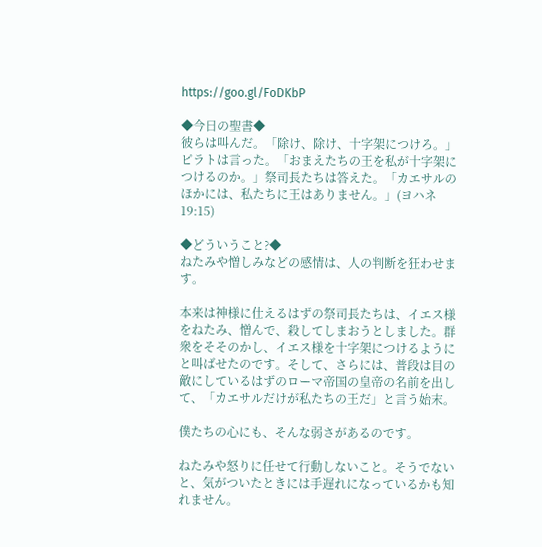https://goo.gl/FoDKbP

◆今日の聖書◆
彼らは叫んだ。「除け、除け、十字架につけろ。」ピラトは言った。「おまえたちの王を私が十字架につけるのか。」祭司長たちは答えた。「カエサルのほかには、私たちに王はありません。」(ヨハネ19:15)

◆どういうこと?◆
ねたみや憎しみなどの感情は、人の判断を狂わせます。

本来は神様に仕えるはずの祭司長たちは、イエス様をねたみ、憎んで、殺してしまおうとしました。群衆をそそのかし、イエス様を十字架につけるようにと叫ばせたのです。そして、さらには、普段は目の敵にしているはずのローマ帝国の皇帝の名前を出して、「カエサルだけが私たちの王だ」と言う始末。

僕たちの心にも、そんな弱さがあるのです。

ねたみや怒りに任せて行動しないこと。そうでないと、気がついたときには手遅れになっているかも知れません。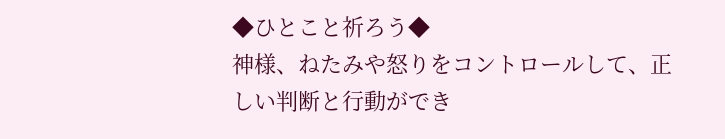◆ひとこと祈ろう◆
神様、ねたみや怒りをコントロールして、正しい判断と行動ができ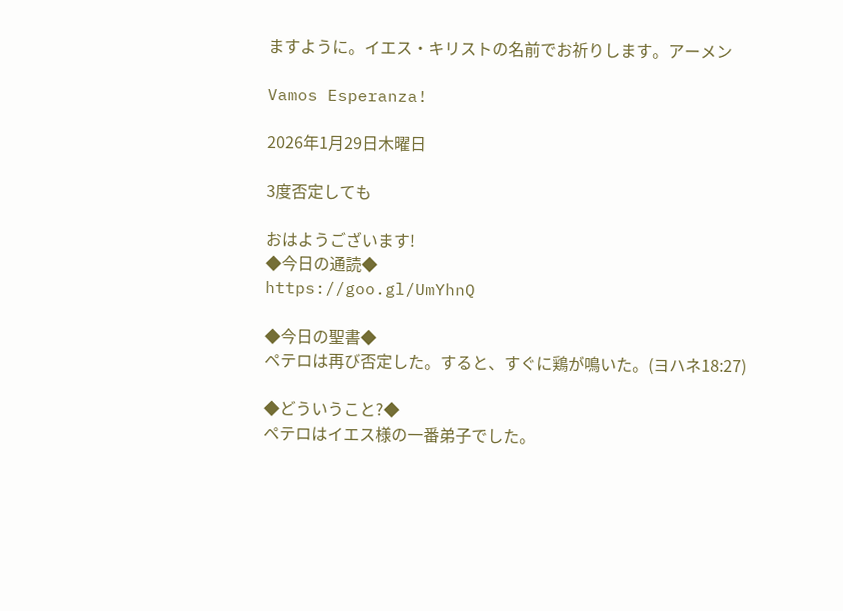ますように。イエス・キリストの名前でお祈りします。アーメン

Vamos Esperanza!

2026年1月29日木曜日

3度否定しても

おはようございます!
◆今日の通読◆
https://goo.gl/UmYhnQ

◆今日の聖書◆
ペテロは再び否定した。すると、すぐに鶏が鳴いた。(ヨハネ18:27)

◆どういうこと?◆
ペテロはイエス様の一番弟子でした。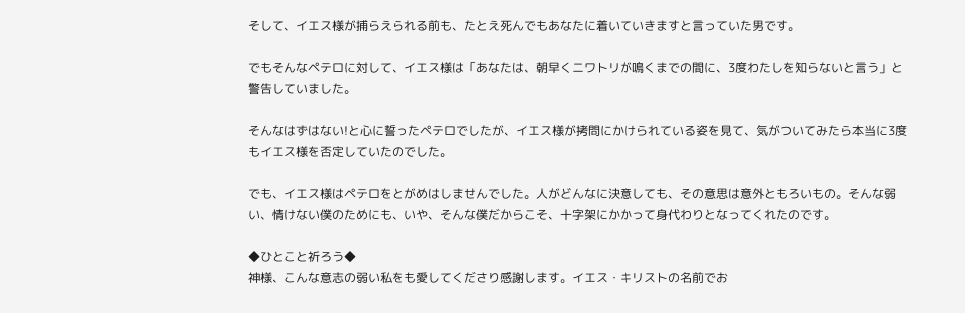そして、イエス様が捕らえられる前も、たとえ死んでもあなたに着いていきますと言っていた男です。

でもそんなペテロに対して、イエス様は「あなたは、朝早くニワトリが鳴くまでの間に、3度わたしを知らないと言う」と警告していました。

そんなはずはない!と心に誓ったペテロでしたが、イエス様が拷問にかけられている姿を見て、気がついてみたら本当に3度もイエス様を否定していたのでした。

でも、イエス様はペテロをとがめはしませんでした。人がどんなに決意しても、その意思は意外ともろいもの。そんな弱い、情けない僕のためにも、いや、そんな僕だからこそ、十字架にかかって身代わりとなってくれたのです。

◆ひとこと祈ろう◆
神様、こんな意志の弱い私をも愛してくださり感謝します。イエス・キリストの名前でお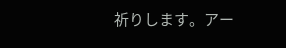祈りします。アー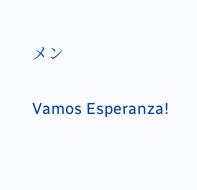メン

Vamos Esperanza!